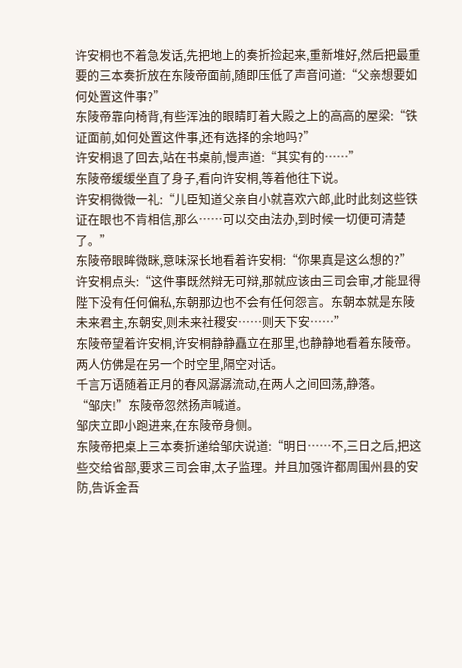许安桐也不着急发话,先把地上的奏折捡起来,重新堆好,然后把最重要的三本奏折放在东陵帝面前,随即压低了声音问道:“父亲想要如何处置这件事?”
东陵帝靠向椅背,有些浑浊的眼睛盯着大殿之上的高高的屋梁:“铁证面前,如何处置这件事,还有选择的余地吗?”
许安桐退了回去,站在书桌前,慢声道:“其实有的……”
东陵帝缓缓坐直了身子,看向许安桐,等着他往下说。
许安桐微微一礼:“儿臣知道父亲自小就喜欢六郎,此时此刻这些铁证在眼也不肯相信,那么……可以交由法办,到时候一切便可清楚了。”
东陵帝眼眸微眯,意味深长地看着许安桐:“你果真是这么想的?”
许安桐点头:“这件事既然辩无可辩,那就应该由三司会审,才能显得陛下没有任何偏私,东朝那边也不会有任何怨言。东朝本就是东陵未来君主,东朝安,则未来社稷安……则天下安……”
东陵帝望着许安桐,许安桐静静矗立在那里,也静静地看着东陵帝。
两人仿佛是在另一个时空里,隔空对话。
千言万语随着正月的春风潺潺流动,在两人之间回荡,静落。
“邹庆!”东陵帝忽然扬声喊道。
邹庆立即小跑进来,在东陵帝身侧。
东陵帝把桌上三本奏折递给邹庆说道:“明日……不,三日之后,把这些交给省部,要求三司会审,太子监理。并且加强许都周围州县的安防,告诉金吾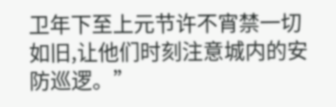卫年下至上元节许不宵禁一切如旧,让他们时刻注意城内的安防巡逻。”